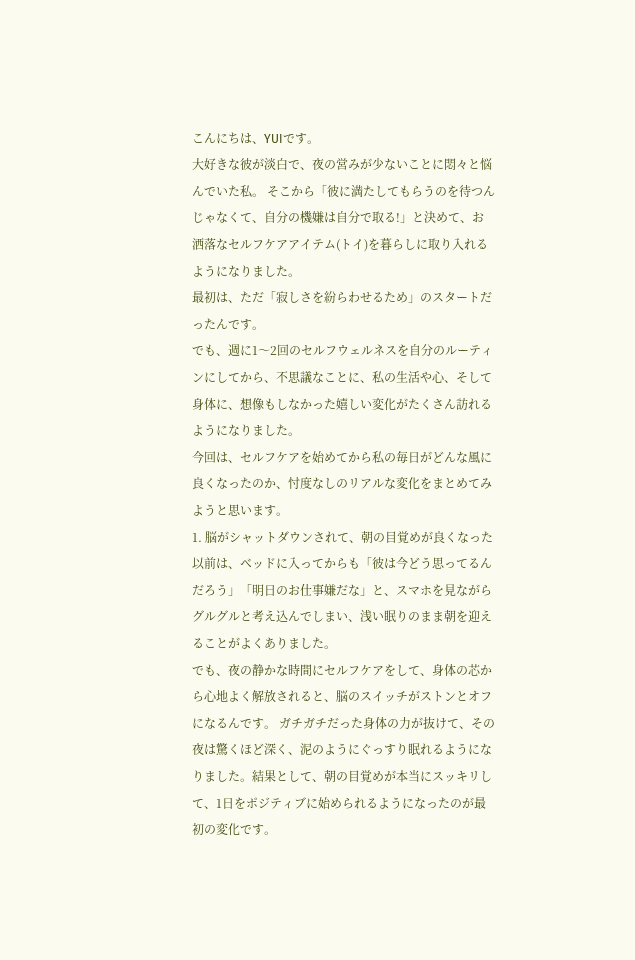こんにちは、YUIです。
大好きな彼が淡白で、夜の営みが少ないことに悶々と悩んでいた私。 そこから「彼に満たしてもらうのを待つんじゃなくて、自分の機嫌は自分で取る!」と決めて、お洒落なセルフケアアイテム(トイ)を暮らしに取り入れるようになりました。
最初は、ただ「寂しさを紛らわせるため」のスタートだったんです。
でも、週に1〜2回のセルフウェルネスを自分のルーティンにしてから、不思議なことに、私の生活や心、そして身体に、想像もしなかった嬉しい変化がたくさん訪れるようになりました。
今回は、セルフケアを始めてから私の毎日がどんな風に良くなったのか、忖度なしのリアルな変化をまとめてみようと思います。
1. 脳がシャットダウンされて、朝の目覚めが良くなった
以前は、ベッドに入ってからも「彼は今どう思ってるんだろう」「明日のお仕事嫌だな」と、スマホを見ながらグルグルと考え込んでしまい、浅い眠りのまま朝を迎えることがよくありました。
でも、夜の静かな時間にセルフケアをして、身体の芯から心地よく解放されると、脳のスイッチがストンとオフになるんです。 ガチガチだった身体の力が抜けて、その夜は驚くほど深く、泥のようにぐっすり眠れるようになりました。結果として、朝の目覚めが本当にスッキリして、1日をポジティブに始められるようになったのが最初の変化です。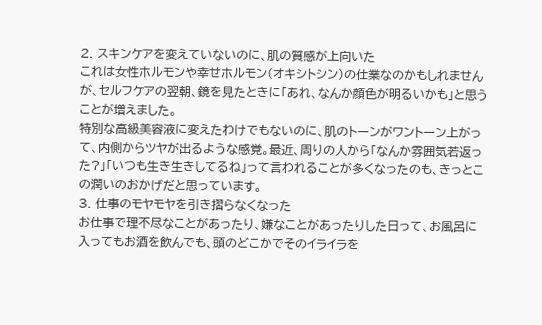2. スキンケアを変えていないのに、肌の質感が上向いた
これは女性ホルモンや幸せホルモン(オキシトシン)の仕業なのかもしれませんが、セルフケアの翌朝、鏡を見たときに「あれ、なんか顔色が明るいかも」と思うことが増えました。
特別な高級美容液に変えたわけでもないのに、肌のトーンがワントーン上がって、内側からツヤが出るような感覚。最近、周りの人から「なんか雰囲気若返った?」「いつも生き生きしてるね」って言われることが多くなったのも、きっとこの潤いのおかげだと思っています。
3. 仕事のモヤモヤを引き摺らなくなった
お仕事で理不尽なことがあったり、嫌なことがあったりした日って、お風呂に入ってもお酒を飲んでも、頭のどこかでそのイライラを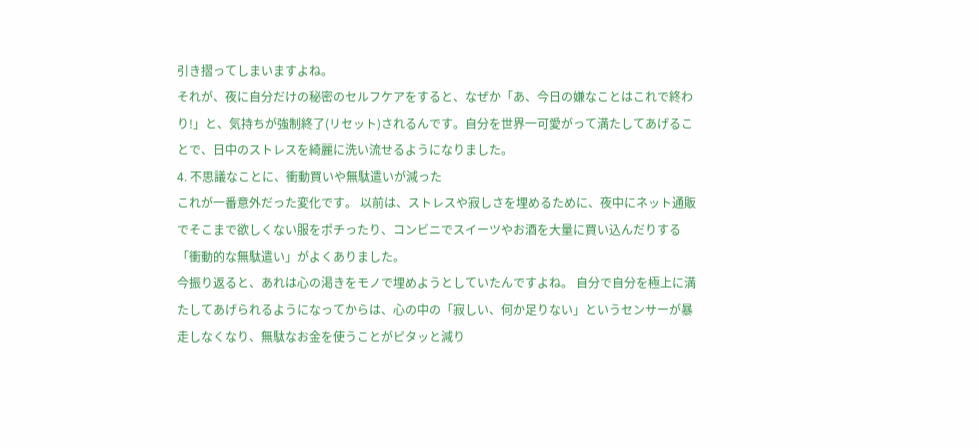引き摺ってしまいますよね。
それが、夜に自分だけの秘密のセルフケアをすると、なぜか「あ、今日の嫌なことはこれで終わり!」と、気持ちが強制終了(リセット)されるんです。自分を世界一可愛がって満たしてあげることで、日中のストレスを綺麗に洗い流せるようになりました。
4. 不思議なことに、衝動買いや無駄遣いが減った
これが一番意外だった変化です。 以前は、ストレスや寂しさを埋めるために、夜中にネット通販でそこまで欲しくない服をポチったり、コンビニでスイーツやお酒を大量に買い込んだりする「衝動的な無駄遣い」がよくありました。
今振り返ると、あれは心の渇きをモノで埋めようとしていたんですよね。 自分で自分を極上に満たしてあげられるようになってからは、心の中の「寂しい、何か足りない」というセンサーが暴走しなくなり、無駄なお金を使うことがピタッと減り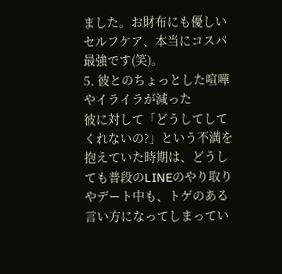ました。お財布にも優しいセルフケア、本当にコスパ最強です(笑)。
5. 彼とのちょっとした喧嘩やイライラが減った
彼に対して「どうしてしてくれないの?」という不満を抱えていた時期は、どうしても普段のLINEのやり取りやデート中も、トゲのある言い方になってしまってい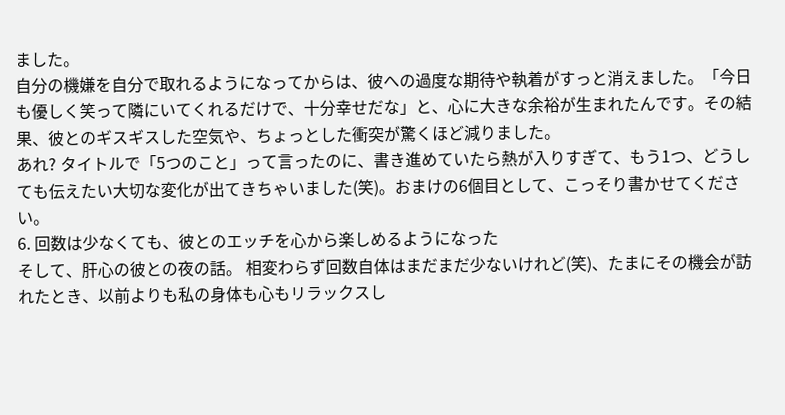ました。
自分の機嫌を自分で取れるようになってからは、彼への過度な期待や執着がすっと消えました。「今日も優しく笑って隣にいてくれるだけで、十分幸せだな」と、心に大きな余裕が生まれたんです。その結果、彼とのギスギスした空気や、ちょっとした衝突が驚くほど減りました。
あれ? タイトルで「5つのこと」って言ったのに、書き進めていたら熱が入りすぎて、もう1つ、どうしても伝えたい大切な変化が出てきちゃいました(笑)。おまけの6個目として、こっそり書かせてください。
6. 回数は少なくても、彼とのエッチを心から楽しめるようになった
そして、肝心の彼との夜の話。 相変わらず回数自体はまだまだ少ないけれど(笑)、たまにその機会が訪れたとき、以前よりも私の身体も心もリラックスし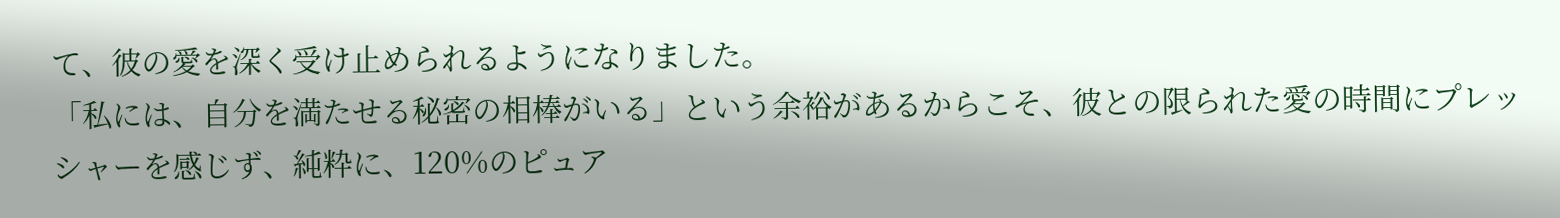て、彼の愛を深く受け止められるようになりました。
「私には、自分を満たせる秘密の相棒がいる」という余裕があるからこそ、彼との限られた愛の時間にプレッシャーを感じず、純粋に、120%のピュア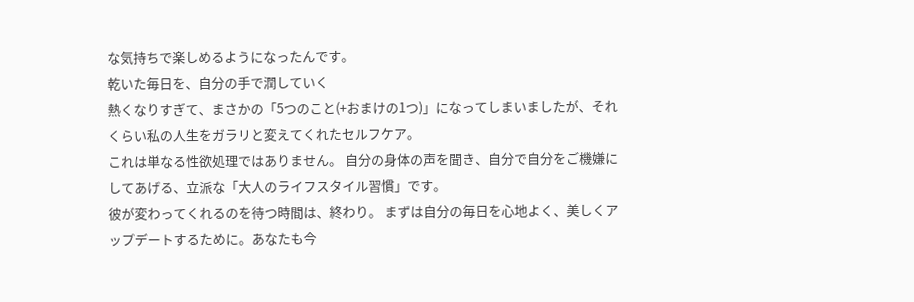な気持ちで楽しめるようになったんです。
乾いた毎日を、自分の手で潤していく
熱くなりすぎて、まさかの「5つのこと(+おまけの1つ)」になってしまいましたが、それくらい私の人生をガラリと変えてくれたセルフケア。
これは単なる性欲処理ではありません。 自分の身体の声を聞き、自分で自分をご機嫌にしてあげる、立派な「大人のライフスタイル習慣」です。
彼が変わってくれるのを待つ時間は、終わり。 まずは自分の毎日を心地よく、美しくアップデートするために。あなたも今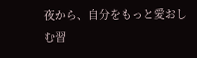夜から、自分をもっと愛おしむ習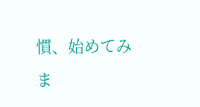慣、始めてみま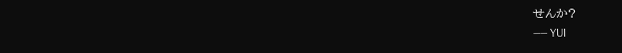せんか?
―― YUI